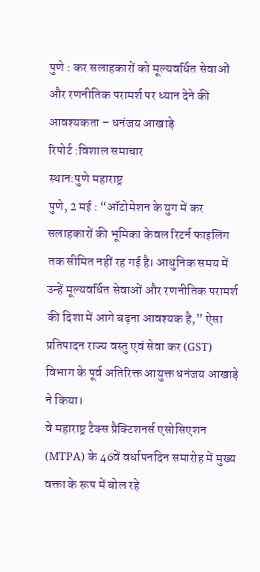पुणे : कर सलाहकारों को मूल्यवर्धित सेवाओं और रणनीतिक परामर्श पर ध्यान देने की आवश्यकता – धनंजय आखाड़े
रिपोर्ट :विशाल समाचार
स्थान:पुणे महाराष्ट्र
पुणे, 2 मई : “ऑटोमेशन के युग में कर सलाहकारों की भूमिका केवल रिटर्न फाइलिंग तक सीमित नहीं रह गई है। आधुनिक समय में उन्हें मूल्यवर्धित सेवाओं और रणनीतिक परामर्श की दिशा में आगे बढ़ना आवश्यक है,” ऐसा प्रतिपादन राज्य वस्तु एवं सेवा कर (GST) विभाग के पूर्व अतिरिक्त आयुक्त धनंजय आखाड़े ने किया।
वे महाराष्ट्र टैक्स प्रैक्टिशनर्स एसोसिएशन (MTPA) के 46वें वर्धापनदिन समारोह में मुख्य वक्ता के रूप में बोल रहे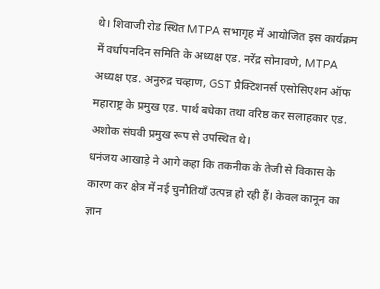थे। शिवाजी रोड स्थित MTPA सभागृह में आयोजित इस कार्यक्रम में वर्धापनदिन समिति के अध्यक्ष एड. नरेंद्र सोनावणे, MTPA अध्यक्ष एड. अनुरुद्र चव्हाण, GST प्रैक्टिशनर्स एसोसिएशन ऑफ महाराष्ट्र के प्रमुख एड. पार्थ बधेका तथा वरिष्ठ कर सलाहकार एड. अशोक संघवी प्रमुख रूप से उपस्थित थे।
धनंजय आखाड़े ने आगे कहा कि तकनीक के तेजी से विकास के कारण कर क्षेत्र में नई चुनौतियाँ उत्पन्न हो रही हैं। केवल कानून का ज्ञान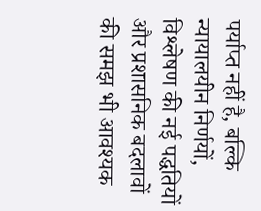पर्याप्त नहीं है, बल्कि न्यायालयीन निर्णयों, विश्लेषण की नई पद्धतियों और प्रशासनिक बदलावों की समझ भी आवश्यक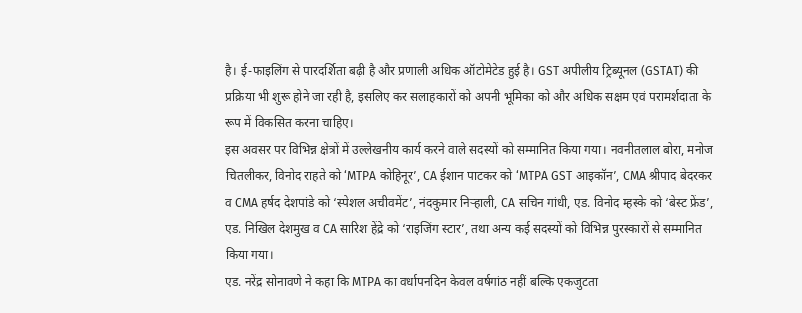है। ई-फाइलिंग से पारदर्शिता बढ़ी है और प्रणाली अधिक ऑटोमेटेड हुई है। GST अपीलीय ट्रिब्यूनल (GSTAT) की प्रक्रिया भी शुरू होने जा रही है, इसलिए कर सलाहकारों को अपनी भूमिका को और अधिक सक्षम एवं परामर्शदाता के रूप में विकसित करना चाहिए।
इस अवसर पर विभिन्न क्षेत्रों में उल्लेखनीय कार्य करने वाले सदस्यों को सम्मानित किया गया। नवनीतलाल बोरा, मनोज चितलीकर, विनोद राहते को ‘MTPA कोहिनूर’, CA ईशान पाटकर को ‘MTPA GST आइकॉन’, CMA श्रीपाद बेदरकर व CMA हर्षद देशपांडे को ‘स्पेशल अचीवमेंट’, नंदकुमार निऱ्हाली, CA सचिन गांधी, एड. विनोद म्हस्के को ‘बेस्ट फ्रेंड’, एड. निखिल देशमुख व CA सारिश हेंद्रे को ‘राइजिंग स्टार’, तथा अन्य कई सदस्यों को विभिन्न पुरस्कारों से सम्मानित किया गया।
एड. नरेंद्र सोनावणे ने कहा कि MTPA का वर्धापनदिन केवल वर्षगांठ नहीं बल्कि एकजुटता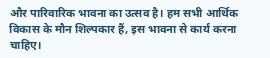और पारिवारिक भावना का उत्सव है। हम सभी आर्थिक विकास के मौन शिल्पकार हैं, इस भावना से कार्य करना चाहिए।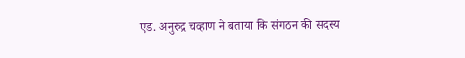एड. अनुरुद्र चव्हाण ने बताया कि संगठन की सदस्य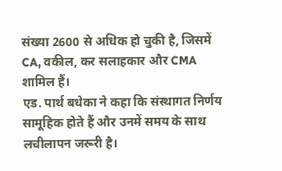संख्या 2600 से अधिक हो चुकी है, जिसमें CA, वकील, कर सलाहकार और CMA शामिल हैं।
एड. पार्थ बधेका ने कहा कि संस्थागत निर्णय सामूहिक होते हैं और उनमें समय के साथ लचीलापन जरूरी है।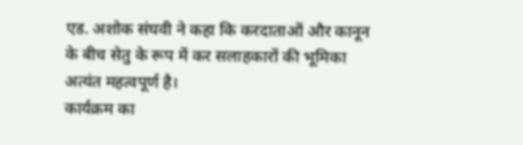एड. अशोक संघवी ने कहा कि करदाताओं और कानून के बीच सेतु के रूप में कर सलाहकारों की भूमिका अत्यंत महत्वपूर्ण है।
कार्यक्रम का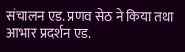संचालन एड. प्रणव सेठ ने किया तथा आभार प्रदर्शन एड.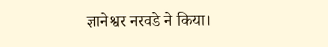ज्ञानेश्वर नरवडे ने किया।